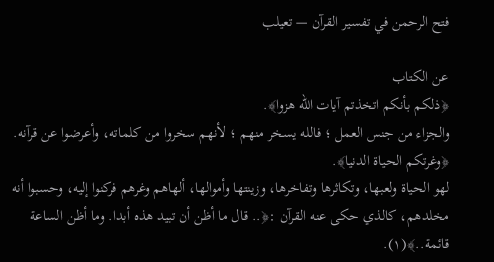فتح الرحمن في تفسير القرآن — تعيلب

عن الكتاب
﴿ذلكم بأنكم اتخذتم آيات الله هزوا﴾.
والجزاء من جنس العمل ؛ فالله يسخر منهم ؛ لأنهم سخروا من كلماته، وأعرضوا عن قرآنه.
﴿وغرتكم الحياة الدنيا﴾.
لهو الحياة ولعبها، وتكاثرها وتفاخرها، وزينتها وأموالها، ألهاهم وغرهم فركنوا إليه، وحسبوا أنه مخلدهم، كالذي حكى عنه القرآن :﴿.. قال ما أظن أن تبيد هذه أبدا. وما أظن الساعة قائمة..﴾(١).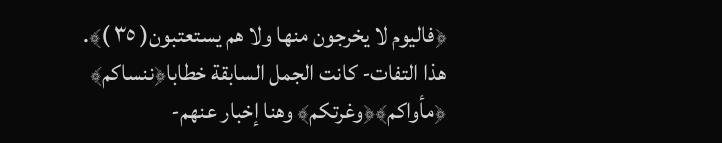﴿فاليوم لا يخرجون منها ولا هم يستعتبون( ٣٥ )﴾.
هذا التفات- كانت الجمل السابقة خطابا﴿ننساكم﴾ ﴿مأواكم﴾﴿وغرتكم﴾ وهنا إخبار عنهم-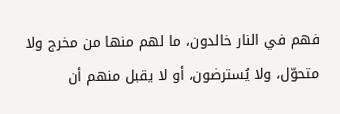فهم في النار خالدون، ما لهم منها من مخرج ولا متحوّل، ولا يُسترضون، أو لا يقبل منهم أن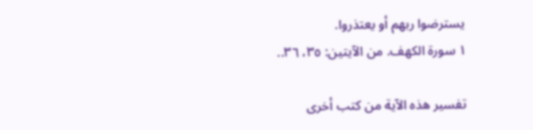يسترضوا ربهم أو يعتذروا.
١ سورة الكهف. من الآيتين: ٣٥، ٣٦..

تفسير هذه الآية من كتب أخرى